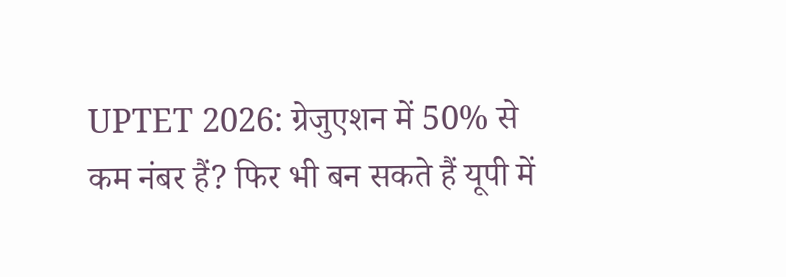UPTET 2026: ग्रेजुएशन में 50% से कम नंबर हैं? फिर भी बन सकते हैं यूपी में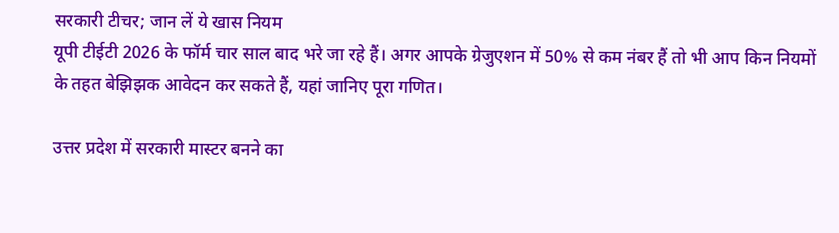सरकारी टीचर; जान लें ये खास नियम
यूपी टीईटी 2026 के फॉर्म चार साल बाद भरे जा रहे हैं। अगर आपके ग्रेजुएशन में 50% से कम नंबर हैं तो भी आप किन नियमों के तहत बेझिझक आवेदन कर सकते हैं, यहां जानिए पूरा गणित।

उत्तर प्रदेश में सरकारी मास्टर बनने का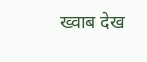ख्वाब देख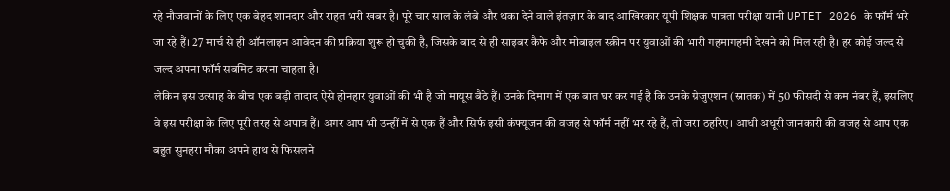रहे नौजवानों के लिए एक बेहद शानदार और राहत भरी खबर है। पूरे चार साल के लंबे और थका देने वाले इंतज़ार के बाद आखिरकार यूपी शिक्षक पात्रता परीक्षा यानी UPTET 2026 के फॉर्म भरे जा रहे हैं। 27 मार्च से ही ऑनलाइन आवेदन की प्रक्रिया शुरू हो चुकी है, जिसके बाद से ही साइबर कैफे और मोबाइल स्क्रीन पर युवाओं की भारी गहमागहमी देखने को मिल रही है। हर कोई जल्द से जल्द अपना फॉर्म सबमिट करना चाहता है।
लेकिन इस उत्साह के बीच एक बड़ी तादाद ऐसे होनहार युवाओं की भी है जो मायूस बैठे हैं। उनके दिमाग में एक बात घर कर गई है कि उनके ग्रेजुएशन (स्नातक) में 50 फीसदी से कम नंबर हैं, इसलिए वे इस परीक्षा के लिए पूरी तरह से अपात्र हैं। अगर आप भी उन्हीं में से एक हैं और सिर्फ इसी कंफ्यूजन की वजह से फॉर्म नहीं भर रहे हैं, तो जरा ठहरिए। आधी अधूरी जानकारी की वजह से आप एक बहुत सुनहरा मौका अपने हाथ से फिसलने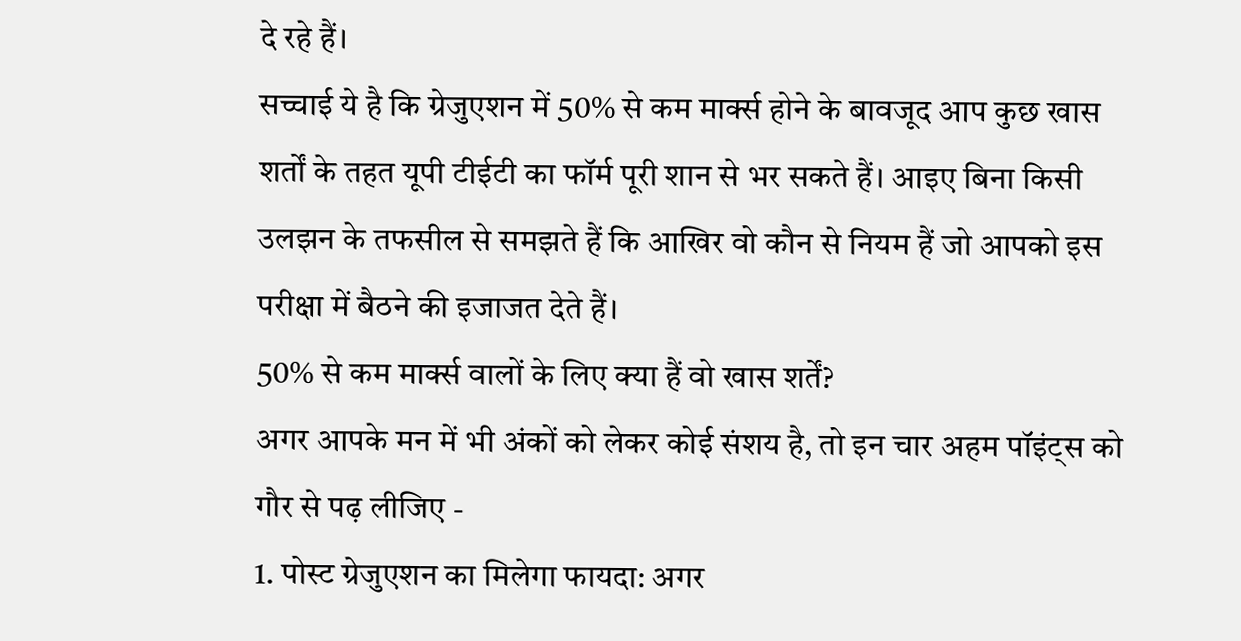दे रहे हैं।
सच्चाई ये है कि ग्रेजुएशन में 50% से कम मार्क्स होने के बावजूद आप कुछ खास शर्तों के तहत यूपी टीईटी का फॉर्म पूरी शान से भर सकते हैं। आइए बिना किसी उलझन के तफसील से समझते हैं कि आखिर वो कौन से नियम हैं जो आपको इस परीक्षा में बैठने की इजाजत देते हैं।
50% से कम मार्क्स वालों के लिए क्या हैं वो खास शर्तें?
अगर आपके मन में भी अंकों को लेकर कोई संशय है, तो इन चार अहम पॉइंट्स को गौर से पढ़ लीजिए -
1. पोस्ट ग्रेजुएशन का मिलेगा फायदा: अगर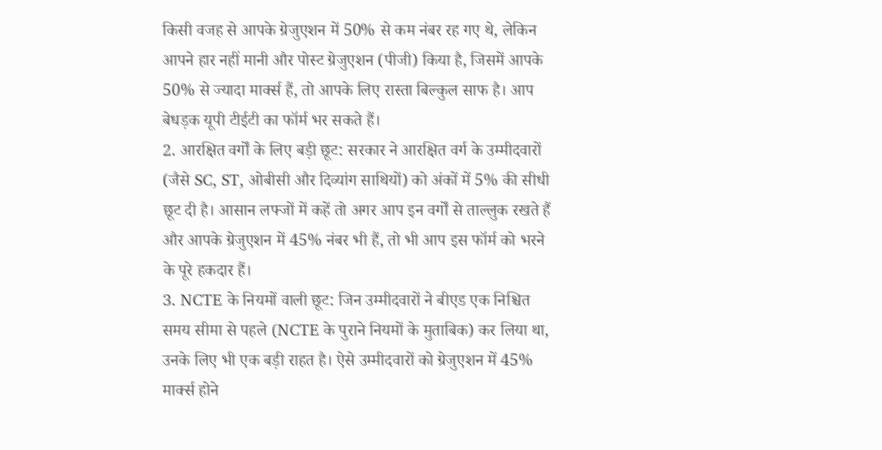किसी वजह से आपके ग्रेजुएशन में 50% से कम नंबर रह गए थे, लेकिन आपने हार नहीं मानी और पोस्ट ग्रेजुएशन (पीजी) किया है, जिसमें आपके 50% से ज्यादा मार्क्स हैं, तो आपके लिए रास्ता बिल्कुल साफ है। आप बेधड़क यूपी टीईटी का फॉर्म भर सकते हैं।
2. आरक्षित वर्गों के लिए बड़ी छूट: सरकार ने आरक्षित वर्ग के उम्मीदवारों (जैसे SC, ST, ओबीसी और दिव्यांग साथियों) को अंकों में 5% की सीधी छूट दी है। आसान लफ्जों में कहें तो अगर आप इन वर्गों से ताल्लुक रखते हैं और आपके ग्रेजुएशन में 45% नंबर भी हैं, तो भी आप इस फॉर्म को भरने के पूरे हकदार हैं।
3. NCTE के नियमों वाली छूट: जिन उम्मीदवारों ने बीएड एक निश्चित समय सीमा से पहले (NCTE के पुराने नियमों के मुताबिक) कर लिया था, उनके लिए भी एक बड़ी राहत है। ऐसे उम्मीदवारों को ग्रेजुएशन में 45% मार्क्स होने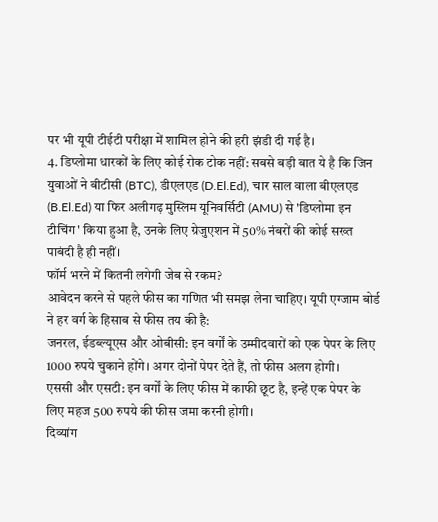पर भी यूपी टीईटी परीक्षा में शामिल होने की हरी झंडी दी गई है।
4. डिप्लोमा धारकों के लिए कोई रोक टोक नहीं: सबसे बड़ी बात ये है कि जिन युवाओं ने बीटीसी (BTC), डीएलएड (D.El.Ed), चार साल वाला बीएलएड (B.El.Ed) या फिर अलीगढ़ मुस्लिम यूनिवर्सिटी (AMU) से 'डिप्लोमा इन टीचिंग' किया हुआ है, उनके लिए ग्रेजुएशन में 50% नंबरों की कोई सख्त पाबंदी है ही नहीं।
फॉर्म भरने में कितनी लगेगी जेब से रकम?
आवेदन करने से पहले फीस का गणित भी समझ लेना चाहिए। यूपी एग्जाम बोर्ड ने हर वर्ग के हिसाब से फीस तय की है:
जनरल, ईडब्ल्यूएस और ओबीसी: इन वर्गों के उम्मीदवारों को एक पेपर के लिए 1000 रुपये चुकाने होंगे। अगर दोनों पेपर देते हैं, तो फीस अलग होगी।
एससी और एसटी: इन वर्गों के लिए फीस में काफी छूट है, इन्हें एक पेपर के लिए महज 500 रुपये की फीस जमा करनी होगी।
दिव्यांग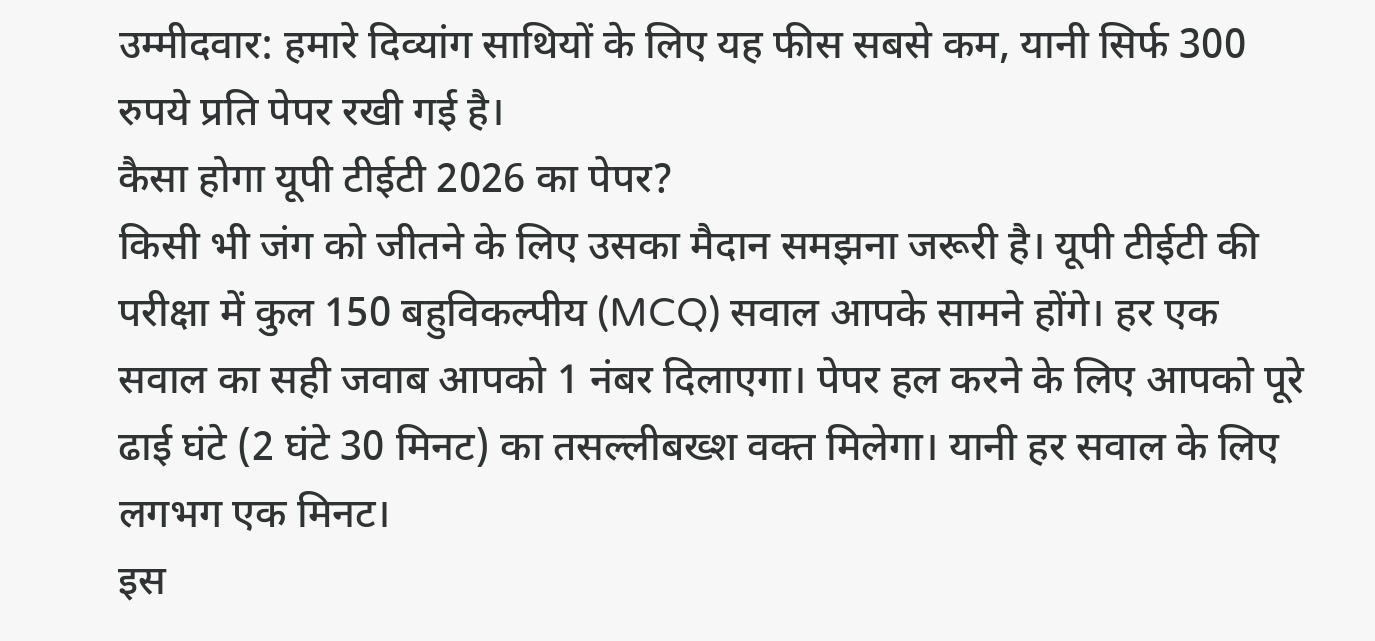उम्मीदवार: हमारे दिव्यांग साथियों के लिए यह फीस सबसे कम, यानी सिर्फ 300 रुपये प्रति पेपर रखी गई है।
कैसा होगा यूपी टीईटी 2026 का पेपर?
किसी भी जंग को जीतने के लिए उसका मैदान समझना जरूरी है। यूपी टीईटी की परीक्षा में कुल 150 बहुविकल्पीय (MCQ) सवाल आपके सामने होंगे। हर एक सवाल का सही जवाब आपको 1 नंबर दिलाएगा। पेपर हल करने के लिए आपको पूरे ढाई घंटे (2 घंटे 30 मिनट) का तसल्लीबख्श वक्त मिलेगा। यानी हर सवाल के लिए लगभग एक मिनट।
इस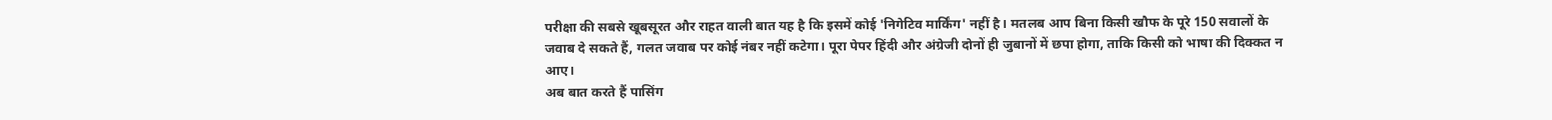परीक्षा की सबसे खूबसूरत और राहत वाली बात यह है कि इसमें कोई 'निगेटिव मार्किंग' नहीं है। मतलब आप बिना किसी खौफ के पूरे 150 सवालों के जवाब दे सकते हैं, गलत जवाब पर कोई नंबर नहीं कटेगा। पूरा पेपर हिंदी और अंग्रेजी दोनों ही जुबानों में छपा होगा, ताकि किसी को भाषा की दिक्कत न आए।
अब बात करते हैं पासिंग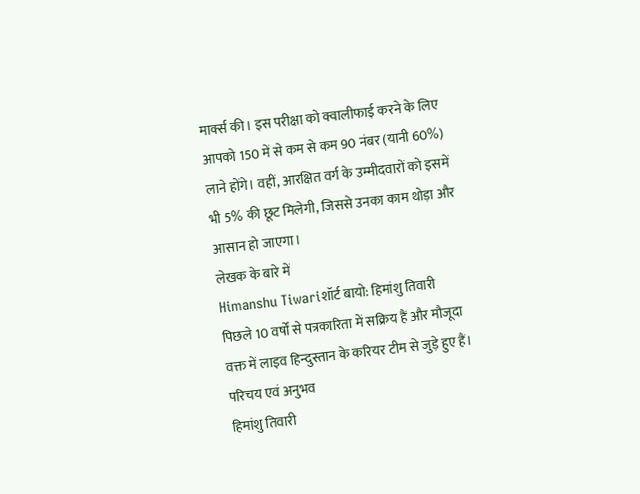मार्क्स की। इस परीक्षा को क्वालीफाई करने के लिए आपको 150 में से कम से कम 90 नंबर (यानी 60%) लाने होंगे। वहीं, आरक्षित वर्ग के उम्मीदवारों को इसमें भी 5% की छूट मिलेगी, जिससे उनका काम थोड़ा और आसान हो जाएगा।
लेखक के बारे में
Himanshu Tiwariशॉर्ट बायो: हिमांशु तिवारी पिछले 10 वर्षों से पत्रकारिता में सक्रिय हैं और मौजूदा वक्त में लाइव हिन्दुस्तान के करियर टीम से जुड़े हुए हैं।
परिचय एवं अनुभव
हिमांशु तिवारी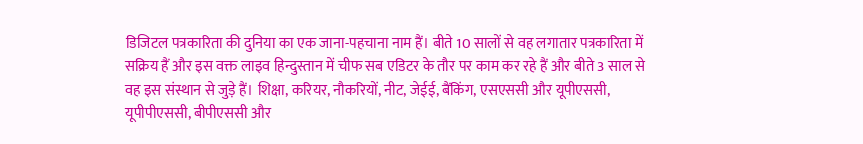डिजिटल पत्रकारिता की दुनिया का एक जाना-पहचाना नाम हैं। बीते 10 सालों से वह लगातार पत्रकारिता में सक्रिय हैं और इस वक्त लाइव हिन्दुस्तान में चीफ सब एडिटर के तौर पर काम कर रहे हैं और बीते 3 साल से वह इस संस्थान से जुड़े हैं। शिक्षा, करियर, नौकरियों, नीट, जेईई, बैंकिंग, एसएससी और यूपीएससी, यूपीपीएससी, बीपीएससी और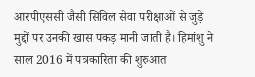आरपीएससी जैसी सिविल सेवा परीक्षाओं से जुड़े मुद्दों पर उनकी खास पकड़ मानी जाती है। हिमांशु ने साल 2016 में पत्रकारिता की शुरुआत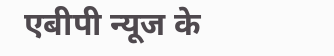एबीपी न्यूज के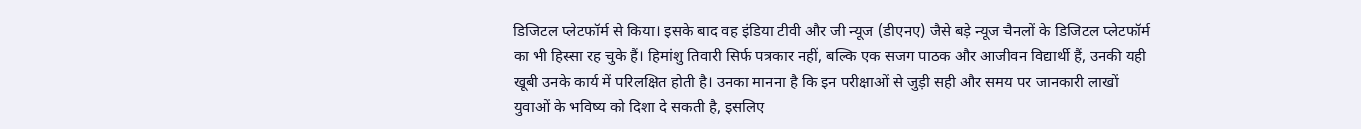डिजिटल प्लेटफॉर्म से किया। इसके बाद वह इंडिया टीवी और जी न्यूज (डीएनए) जैसे बड़े न्यूज चैनलों के डिजिटल प्लेटफॉर्म का भी हिस्सा रह चुके हैं। हिमांशु तिवारी सिर्फ पत्रकार नहीं, बल्कि एक सजग पाठक और आजीवन विद्यार्थी हैं, उनकी यही खूबी उनके कार्य में परिलक्षित होती है। उनका मानना है कि इन परीक्षाओं से जुड़ी सही और समय पर जानकारी लाखों युवाओं के भविष्य को दिशा दे सकती है, इसलिए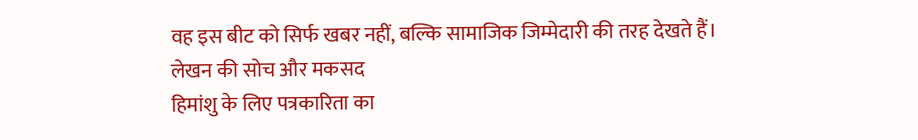वह इस बीट को सिर्फ खबर नहीं, बल्कि सामाजिक जिम्मेदारी की तरह देखते हैं।
लेखन की सोच और मकसद
हिमांशु के लिए पत्रकारिता का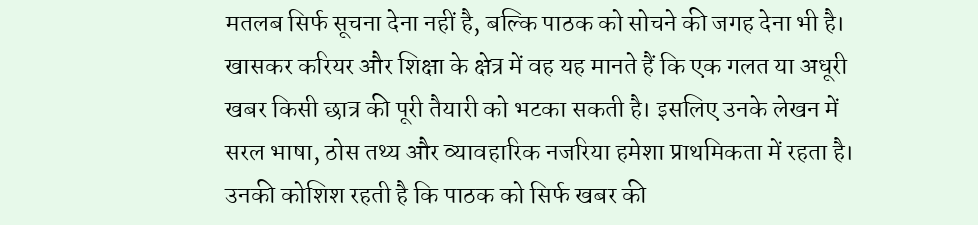मतलब सिर्फ सूचना देना नहीं है, बल्कि पाठक को सोचने की जगह देना भी है। खासकर करियर और शिक्षा के क्षेत्र में वह यह मानते हैं कि एक गलत या अधूरी खबर किसी छात्र की पूरी तैयारी को भटका सकती है। इसलिए उनके लेखन में सरल भाषा, ठोस तथ्य और व्यावहारिक नजरिया हमेशा प्राथमिकता में रहता है। उनकी कोशिश रहती है कि पाठक को सिर्फ खबर की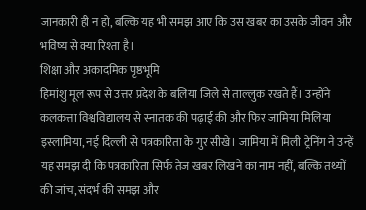जानकारी ही न हो, बल्कि यह भी समझ आए कि उस खबर का उसके जीवन और भविष्य से क्या रिश्ता है।
शिक्षा और अकादमिक पृष्ठभूमि
हिमांशु मूल रूप से उत्तर प्रदेश के बलिया जिले से ताल्लुक रखते हैं। उन्होंने कलकत्ता विश्वविद्यालय से स्नातक की पढ़ाई की और फिर जामिया मिलिया इस्लामिया, नई दिल्ली से पत्रकारिता के गुर सीखे। जामिया में मिली ट्रेनिंग ने उन्हें यह समझ दी कि पत्रकारिता सिर्फ तेज खबर लिखने का नाम नहीं, बल्कि तथ्यों की जांच, संदर्भ की समझ और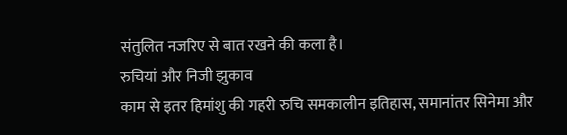संतुलित नजरिए से बात रखने की कला है।
रुचियां और निजी झुकाव
काम से इतर हिमांशु की गहरी रुचि समकालीन इतिहास, समानांतर सिनेमा और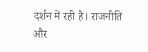दर्शन में रही है। राजनीति और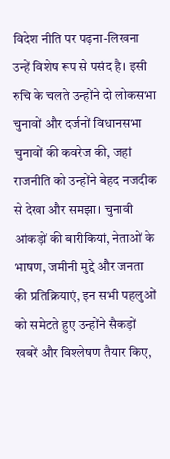विदेश नीति पर पढ़ना-लिखना उन्हें विशेष रूप से पसंद है। इसी रुचि के चलते उन्होंने दो लोकसभा चुनावों और दर्जनों विधानसभा चुनावों की कवरेज की, जहां राजनीति को उन्होंने बेहद नजदीक से देखा और समझा। चुनावी आंकड़ों की बारीकियां, नेताओं के भाषण, जमीनी मुद्दे और जनता की प्रतिक्रियाएं, इन सभी पहलुओं को समेटते हुए उन्होंने सैकड़ों खबरें और विश्लेषण तैयार किए,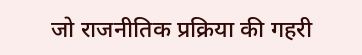जो राजनीतिक प्रक्रिया की गहरी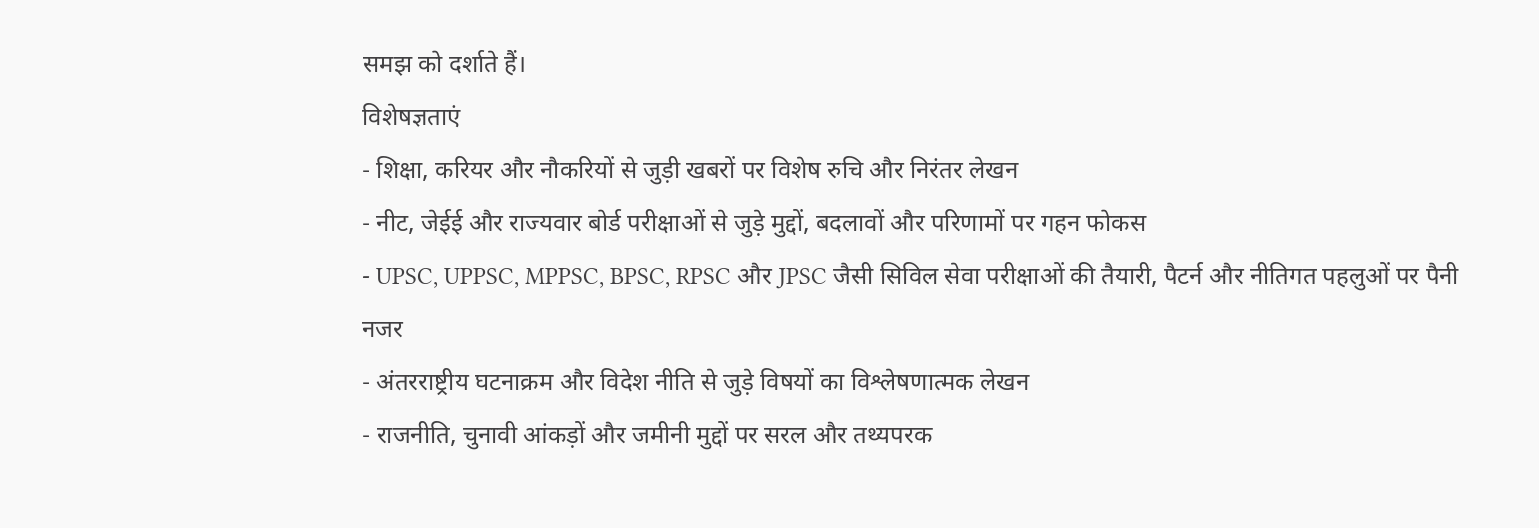समझ को दर्शाते हैं।
विशेषज्ञताएं
- शिक्षा, करियर और नौकरियों से जुड़ी खबरों पर विशेष रुचि और निरंतर लेखन
- नीट, जेईई और राज्यवार बोर्ड परीक्षाओं से जुड़े मुद्दों, बदलावों और परिणामों पर गहन फोकस
- UPSC, UPPSC, MPPSC, BPSC, RPSC और JPSC जैसी सिविल सेवा परीक्षाओं की तैयारी, पैटर्न और नीतिगत पहलुओं पर पैनी नजर
- अंतरराष्ट्रीय घटनाक्रम और विदेश नीति से जुड़े विषयों का विश्लेषणात्मक लेखन
- राजनीति, चुनावी आंकड़ों और जमीनी मुद्दों पर सरल और तथ्यपरक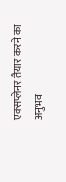एक्सप्लेनर तैयार करने का अनुभव